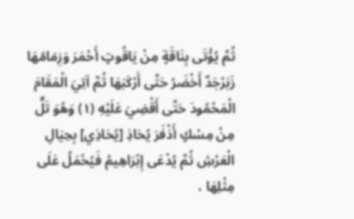ثُمَّ يُؤْتَى بِنَاقَةٍ مِنْ يَاقُوتٍ أَحْمَرَ وَزِمَامُهَا زَبَرْجَدٌ أَخْضَرُ حَتَّى أَرْكَبَهَا ثُمَّ آتِيَ الْمَقَامَ الْمَحْمُودَ حَتَّى أَقْضِيَ عَلَيْهِ (١) وَهُوَ تَلٌّ مِنْ مِسْكٍ أَذْفَرَ يُحَاذِ [يُحَاذِي] بِحِيَالِ الْعَرْشِ ثُمَّ يُدْعَى إِبْرَاهِيمُ فَيُحْمَلُ عَلَى مِثْلِهَا ،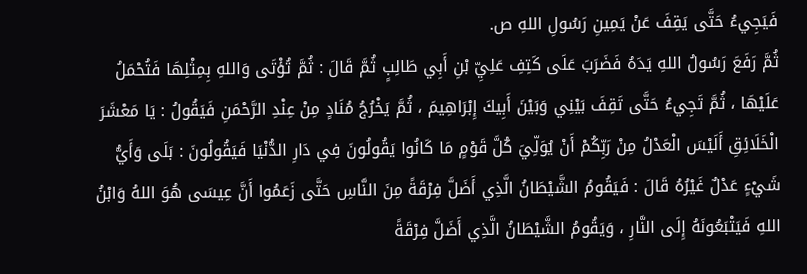فَيَجِيءُ حَتَّى يَقِفَ عَنْ يَمِينِ رَسُولِ اللهِ ص.
ثُمَّ رَفَعَ رَسُولُ اللهِ يَدَهُ فَضَرَبَ عَلَى كَتِفِ عَلِيِّ بْنِ أَبِي طَالِبٍ ثُمَّ قَالَ : ثُمَّ تُؤْتَى وَاللهِ بِمِثْلِهَا فَتُحْمَلُ عَلَيْهَا ، ثُمَّ تَجِيءُ حَتَّى تَقِفَ بَيْنِي وَبَيْنَ أَبِيكَ إِبْرَاهِيمَ ، ثُمَّ يَخْرُجُ مُنَادٍ مِنْ عِنْدِ الرَّحْمَنِ فَيَقُولُ : يَا مَعْشَرَ الْخَلَائِقِ أَلَيْسَ الْعَدْلُ مِنْ رَبِّكُمْ أَنْ يُوَلِّيَ كُلَّ قَوْمٍ مَا كَانُوا يَقُولُونَ فِي دَارِ الدُّنْيَا فَيَقُولُونَ : بَلَى وَأَيُّ شَيْءٍ عَدْلٌ غَيْرُهُ قَالَ : فَيَقُومُ الشَّيْطَانُ الَّذِي أَضَلَّ فِرْقَةً مِنَ النَّاسِ حَتَّى زَعَمُوا أَنَّ عِيسَى هُوَ اللهُ وَابْنُ اللهِ فَيَتْبَعُونَهُ إِلَى النَّارِ ، وَيَقُومُ الشَّيْطَانُ الَّذِي أَضَلَّ فِرْقَةً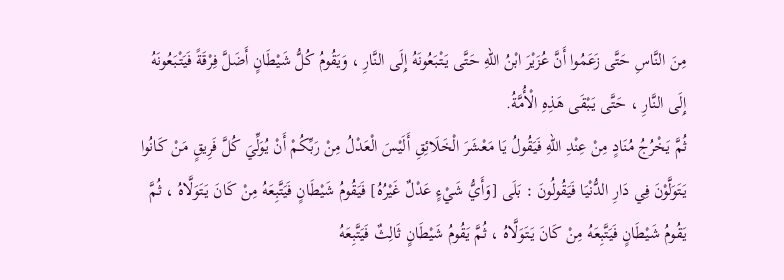مِنَ النَّاسِ حَتَّى زَعَمُوا أَنَّ عُزَيْرَ ابْنُ اللهِ حَتَّى يَتْبَعُونَهُ إِلَى النَّارِ ، وَيَقُومُ كُلُّ شَيْطَانٍ أَضَلَّ فِرْقَةً فَيَتْبَعُونَهُ إِلَى النَّارِ ، حَتَّى يَبْقَى هَذِهِ الْأُمَّةُ.
ثُمَّ يَخْرُجُ مُنَادٍ مِنْ عِنْدِ اللهِ فَيَقُولُ يَا مَعْشَرَ الْخَلَائِقِ أَلَيْسَ الْعَدْلُ مِنْ رَبِّكُمْ أَنْ يُوَلِّيَ كُلَّ فَرِيقٍ مَنْ كَانُوا يَتَوَلَّوْنَ فِي دَارِ الدُّنْيَا فَيَقُولُونَ : بَلَى [وَأَيُّ شَيْءٍ عَدْلٌ غَيْرُهُ] فَيَقُومُ شَيْطَانٍ فَيَتَّبِعَهُ مِنْ كَانَ يَتَوَلَّاهُ ، ثُمَّ يَقُومُ شَيْطَانٍ فَيَتَّبِعَهُ مِنْ كَانَ يَتَوَلَّاهُ ، ثُمَّ يَقُومُ شَيْطَانٍ ثَالِثٌ فَيَتَّبِعَهُ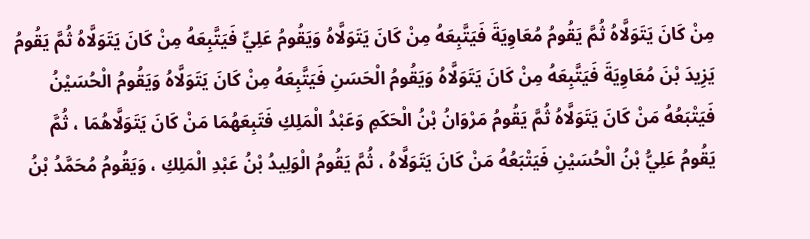مِنْ كَانَ يَتَوَلَّاهُ ثُمَّ يَقُومُ مُعَاوِيَةَ فَيَتَّبِعَهُ مِنْ كَانَ يَتَوَلَّاهُ وَيَقُومُ عَلِيِّ فَيَتَّبِعَهُ مِنْ كَانَ يَتَوَلَّاهُ ثُمَّ يَقُومُ يَزِيدَ بْنَ مُعَاوِيَةَ فَيَتَّبِعَهُ مِنْ كَانَ يَتَوَلَّاهُ وَيَقُومُ الْحَسَنِ فَيَتَّبِعَهُ مِنْ كَانَ يَتَوَلَّاهُ وَيَقُومُ الْحُسَيْنُ فَيَتْبَعُهُ مَنْ كَانَ يَتَوَلَّاهُ ثُمَّ يَقُومُ مَرْوَانُ بْنُ الْحَكَمِ وَعَبْدُ الْمَلِكِ فَتَبِعَهُمَا مَنْ كَانَ يَتَوَلَّاهُمَا ، ثُمَّ يَقُومُ عَلِيُّ بْنُ الْحُسَيْنِ فَيَتْبَعُهُ مَنْ كَانَ يَتَوَلَّاهُ ، ثُمَّ يَقُومُ الْوَلِيدُ بْنُ عَبْدِ الْمَلِكِ ، وَيَقُومُ مُحَمَّدُ بْنُ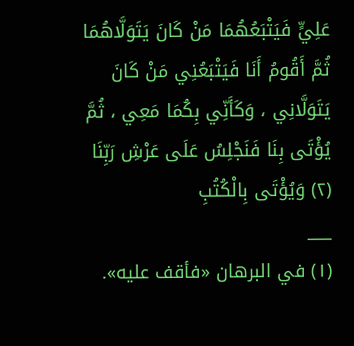عَلِيٍّ فَيَتْبَعُهُمَا مَنْ كَانَ يَتَوَلَّاهُمَا ثُمَّ أَقُومُ أَنَا فَيَتْبَعُنِي مَنْ كَانَ يَتَوَلَّانِي ، وَكَأَنِّي بِكُمَا مَعِي ، ثُمَّ يُؤْتَى بِنَا فَنَجْلِسُ عَلَى عَرْشِ رَبِّنَا (٢) وَيُؤْتَى بِالْكُتُبِ
___
(١) في البرهان «فأقف عليه».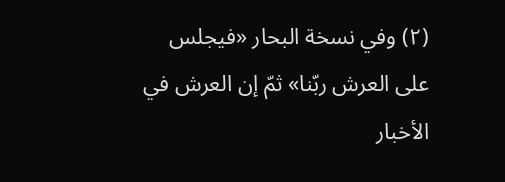(٢) وفي نسخة البحار «فيجلس على العرش ربّنا» ثمّ إن العرش في الأخبار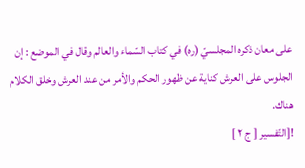على معان ذكره المجلسيّ (ره) في كتاب السّماء والعالم وقال في الموضع : إن الجلوس على العرش كناية عن ظهور الحكم والأمر من عند العرش وخلق الكلام هناك.
![التّفسير [ ج ٢ ]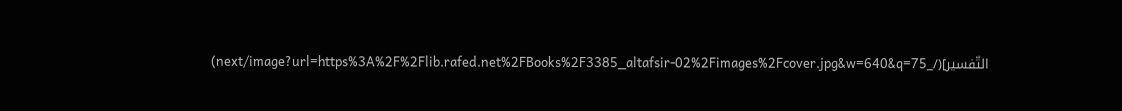التّفسير](/_next/image?url=https%3A%2F%2Flib.rafed.net%2FBooks%2F3385_altafsir-02%2Fimages%2Fcover.jpg&w=640&q=75)